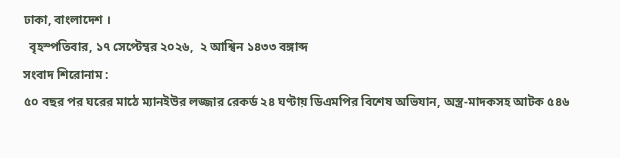ঢাকা, বাংলাদেশ ।
  বৃহস্পতিবার, ১৭ সেপ্টেম্বর ২০২৬,  ২ আশ্বিন ১৪৩৩ বঙ্গাব্দ
সংবাদ শিরোনাম :
৫০ বছর পর ঘরের মাঠে ম্যানইউর লজ্জার রেকর্ড ২৪ ঘণ্টায় ডিএমপির বিশেষ অভিযান, অস্ত্র-মাদকসহ আটক ৫৪৬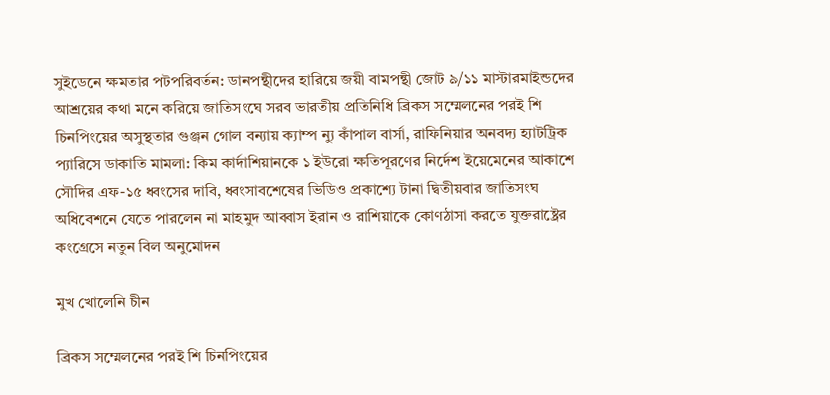সুইডেনে ক্ষমতার পটপরিবর্তন: ডানপন্থীদের হারিয়ে জয়ী বামপন্থী জোট ৯/১১ মাস্টারমাইন্ডদের আশ্রয়ের কথা মনে করিয়ে জাতিসংঘে সরব ভারতীয় প্রতিনিধি ব্রিকস সম্মেলনের পরই শি চিনপিংয়ের অসুস্থতার গুঞ্জন গোল বন্যায় ক্যাম্প ন্যু কাঁপাল বার্সা, রাফিনিয়ার অনবদ্য হ্যাটট্রিক প্যারিসে ডাকাতি মামলা: কিম কার্দাশিয়ানকে ১ ইউরো ক্ষতিপূরণের নির্দেশ ইয়েমেনের আকাশে সৌদির এফ-১৫ ধ্বংসের দাবি, ধ্বংসাবশেষের ভিডিও প্রকাশ্যে টানা দ্বিতীয়বার জাতিসংঘ অধিবেশনে যেতে পারলেন না মাহমুদ আব্বাস ইরান ও রাশিয়াকে কোণঠাসা করতে যুক্তরাষ্ট্রের কংগ্রেসে নতুন বিল অনুমোদন

মুখ খোলেনি চীন

ব্রিকস সম্মেলনের পরই শি চিনপিংয়ের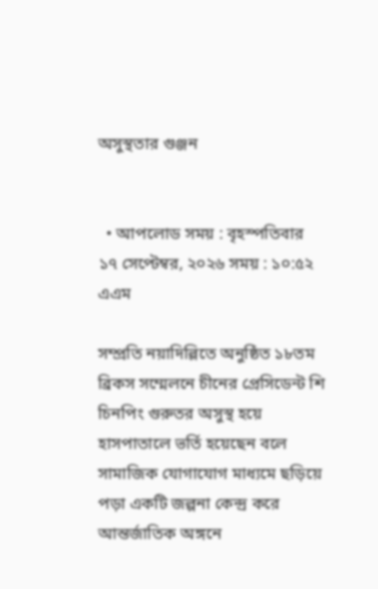অসুস্থতার গুঞ্জন


  • আপলোড সময় : বৃহস্পতিবার ১৭ সেপ্টেম্বর, ২০২৬ সময় : ১০:৫২ এএম

সম্প্রতি নয়াদিল্লিতে অনুষ্ঠিত ১৮তম ব্রিকস সম্মেলনে চীনের প্রেসিডেন্ট শি চিনপিং গুরুতর অসুস্থ হয়ে হাসপাতালে ভর্তি হয়েছেন বলে সামাজিক যোগাযোগ মাধ্যমে ছড়িয়ে পড়া একটি জল্পনা কেন্দ্র করে আন্তর্জাতিক অঙ্গনে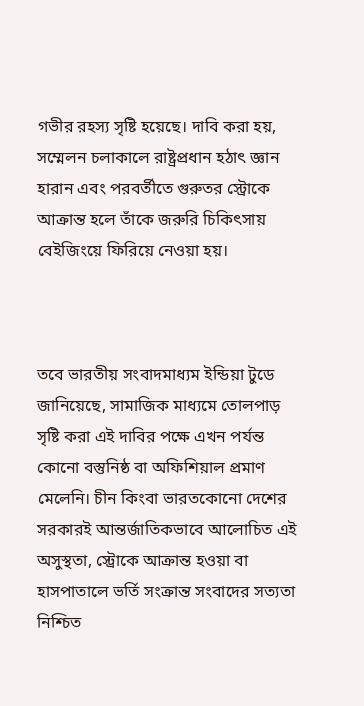গভীর রহস্য সৃষ্টি হয়েছে। দাবি করা হয়, সম্মেলন চলাকালে রাষ্ট্রপ্রধান হঠাৎ জ্ঞান হারান এবং পরবর্তীতে গুরুতর স্ট্রোকে আক্রান্ত হলে তাঁকে জরুরি চিকিৎসায় বেইজিংয়ে ফিরিয়ে নেওয়া হয়।



তবে ভারতীয় সংবাদমাধ্যম ইন্ডিয়া টুডে জানিয়েছে, সামাজিক মাধ্যমে তোলপাড় সৃষ্টি করা এই দাবির পক্ষে এখন পর্যন্ত কোনো বস্তুনিষ্ঠ বা অফিশিয়াল প্রমাণ মেলেনি। চীন কিংবা ভারতকোনো দেশের সরকারই আন্তর্জাতিকভাবে আলোচিত এই অসুস্থতা, স্ট্রোকে আক্রান্ত হওয়া বা হাসপাতালে ভর্তি সংক্রান্ত সংবাদের সত্যতা নিশ্চিত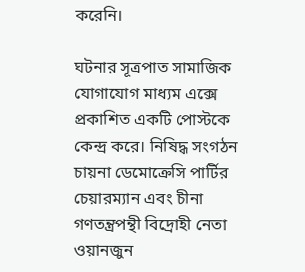করেনি।

ঘটনার সূত্রপাত সামাজিক যোগাযোগ মাধ্যম এক্সে প্রকাশিত একটি পোস্টকে কেন্দ্র করে। নিষিদ্ধ সংগঠন চায়না ডেমোক্রেসি পার্টির চেয়ারম্যান এবং চীনা গণতন্ত্রপন্থী বিদ্রোহী নেতা ওয়ানজুন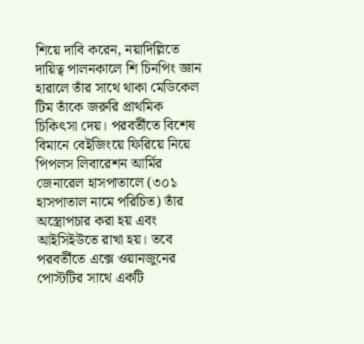শিয়ে দাবি করেন, নয়াদিল্লিতে দায়িত্ব পালনকালে শি চিনপিং জ্ঞান হারালে তাঁর সাথে থাকা মেডিকেল টিম তাঁকে জরুরি প্রাথমিক চিকিৎসা দেয়। পরবর্তীতে বিশেষ বিমানে বেইজিংয়ে ফিরিয়ে নিয়ে পিপলস লিবারেশন আর্মির জেনারেল হাসপাতালে (৩০১ হাসপাতাল নামে পরিচিত) তাঁর অস্ত্রোপচার করা হয় এবং আইসিইউতে রাখা হয়। তবে পরবর্তীতে এক্সে ওয়ানজুনের পোস্টটির সাথে একটি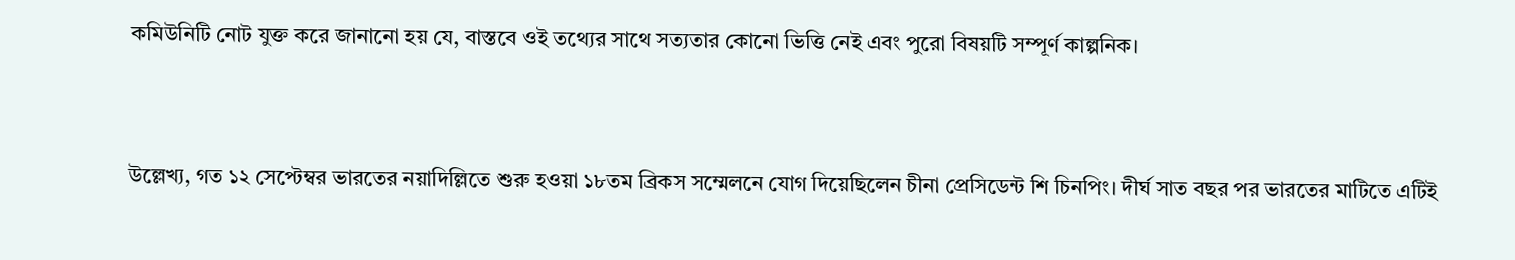কমিউনিটি নোট যুক্ত করে জানানো হয় যে, বাস্তবে ওই তথ্যের সাথে সত্যতার কোনো ভিত্তি নেই এবং পুরো বিষয়টি সম্পূর্ণ কাল্পনিক।



উল্লেখ্য, গত ১২ সেপ্টেম্বর ভারতের নয়াদিল্লিতে শুরু হওয়া ১৮তম ব্রিকস সম্মেলনে যোগ দিয়েছিলেন চীনা প্রেসিডেন্ট শি চিনপিং। দীর্ঘ সাত বছর পর ভারতের মাটিতে এটিই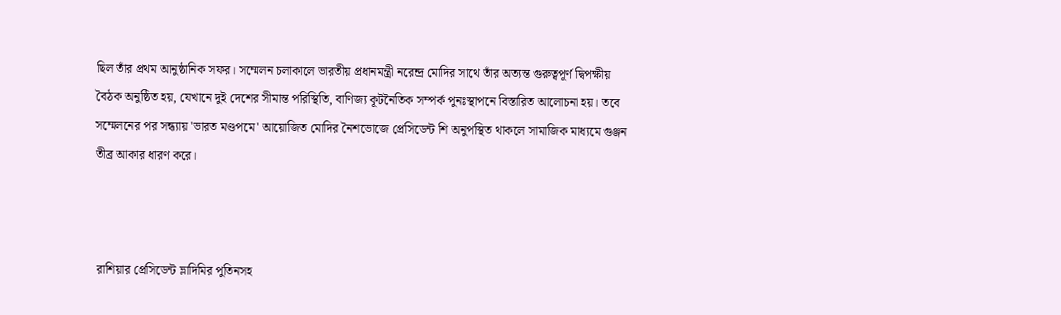ছিল তাঁর প্রথম আনুষ্ঠানিক সফর। সম্মেলন চলাকালে ভারতীয় প্রধানমন্ত্রী নরেন্দ্র মোদির সাথে তাঁর অত্যন্ত গুরুত্বপূর্ণ দ্বিপক্ষীয় বৈঠক অনুষ্ঠিত হয়, যেখানে দুই দেশের সীমান্ত পরিস্থিতি, বাণিজ্য কূটনৈতিক সম্পর্ক পুনঃস্থাপনে বিস্তারিত আলোচনা হয়। তবে সম্মেলনের পর সন্ধ্যায় 'ভারত মণ্ডপমে' আয়োজিত মোদির নৈশভোজে প্রেসিডেন্ট শি অনুপস্থিত থাকলে সামাজিক মাধ্যমে গুঞ্জন তীব্র আকার ধারণ করে।



 রাশিয়ার প্রেসিডেন্ট ভ্লাদিমির পুতিনসহ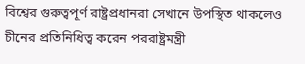বিশ্বের গুরুত্বপূর্ণ রাষ্ট্রপ্রধানরা সেখানে উপস্থিত থাকলেও চীনের প্রতিনিধিত্ব করেন পররাষ্ট্রমন্ত্রী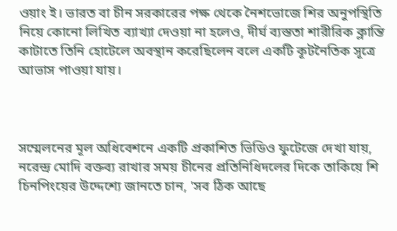ওয়াং ই। ভারত বা চীন সরকারের পক্ষ থেকে নৈশভোজে শির অনুপস্থিতি নিয়ে কোনো লিখিত ব্যাখ্যা দেওয়া না হলেও, দীর্ঘ ব্যস্ততা শারীরিক ক্লান্তি কাটাতে তিনি হোটেলে অবস্থান করেছিলেন বলে একটি কূটনৈতিক সূত্রে আভাস পাওয়া যায়।



সম্মেলনের মূল অধিবেশনে একটি প্রকাশিত ভিডিও ফুটেজে দেখা যায়, নরেন্দ্র মোদি বক্তব্য রাখার সময় চীনের প্রতিনিধিদলের দিকে তাকিয়ে শি চিনপিংয়ের উদ্দেশ্যে জানতে চান, 'সব ঠিক আছে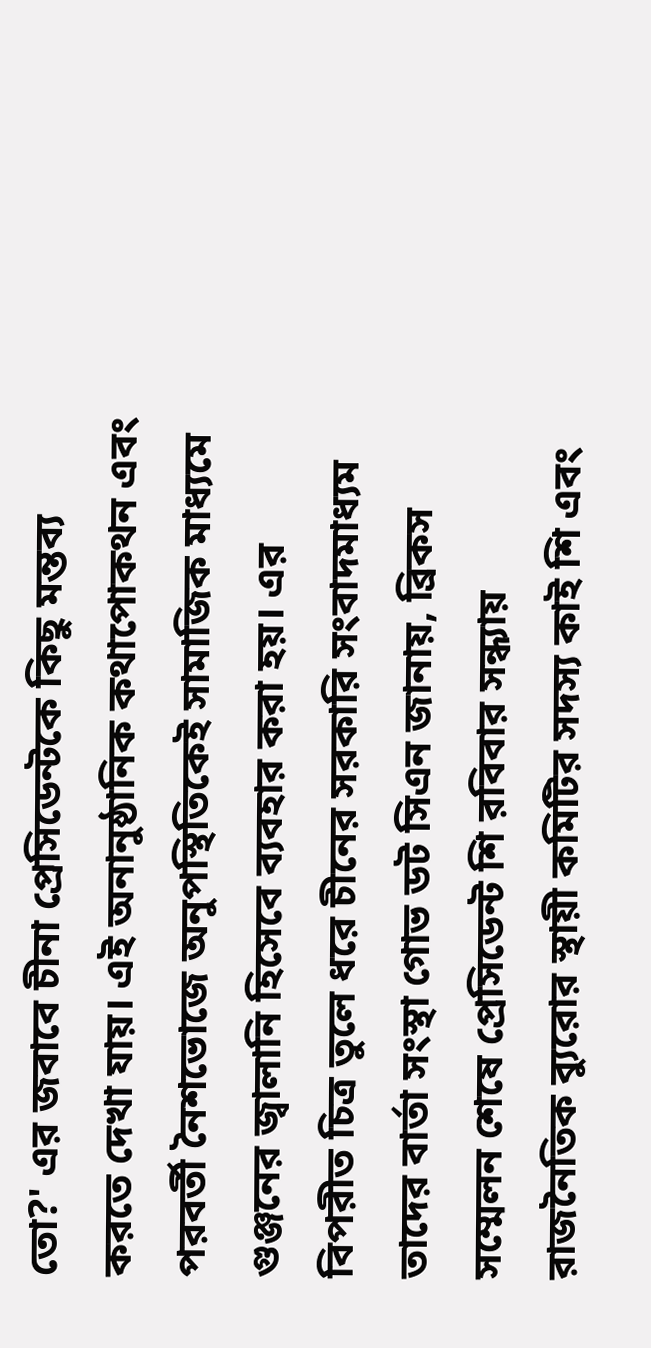তো?' এর জবাবে চীনা প্রেসিডেন্টকে কিছু মন্তব্য করতে দেখা যায়। এই অনানুষ্ঠানিক কথাপোকথন এবং পরবর্তী নৈশভোজে অনুপস্থিতিকেই সামাজিক মাধ্যমে গুঞ্জনের জ্বালানি হিসেবে ব্যবহার করা হয়। এর বিপরীত চিত্র তুলে ধরে চীনের সরকারি সংবাদমাধ্যম তাদের বার্তা সংস্থা গোভ ডট সিএন জানায়, ব্রিকস সম্মেলন শেষে প্রেসিডেন্ট শি রবিবার সন্ধ্যায় রাজনৈতিক ব্যুরোর স্থায়ী কমিটির সদস্য কাই শি এবং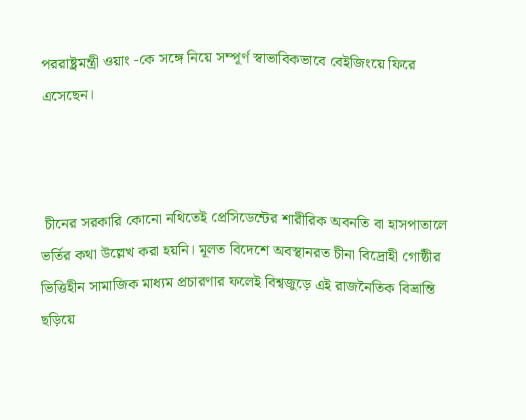পররাষ্ট্রমন্ত্রী ওয়াং -কে সঙ্গে নিয়ে সম্পূর্ণ স্বাভাবিকভাবে বেইজিংয়ে ফিরে এসেছেন।



 চীনের সরকারি কোনো নথিতেই প্রেসিডেন্টের শারীরিক অবনতি বা হাসপাতালে ভর্তির কথা উল্লেখ করা হয়নি। মূলত বিদেশে অবস্থানরত চীনা বিদ্রোহী গোষ্ঠীর ভিত্তিহীন সামাজিক মাধ্যম প্রচারণার ফলেই বিশ্বজুড়ে এই রাজনৈতিক বিভ্রান্তি ছড়িয়ে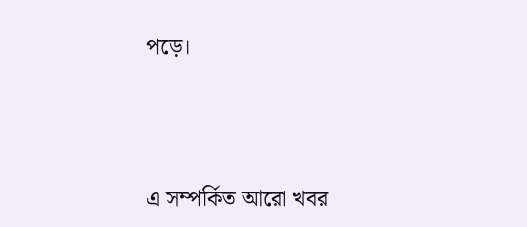পড়ে।




এ সম্পর্কিত আরো খবর